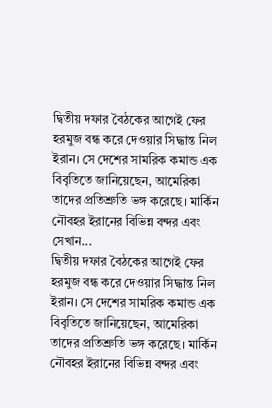দ্বিতীয় দফার বৈঠকের আগেই ফের হরমুজ বন্ধ করে দেওয়ার সিদ্ধান্ত নিল ইরান। সে দেশের সামরিক কমান্ড এক বিবৃতিতে জানিয়েছেন, আমেরিকা তাদের প্রতিশ্রুতি ভঙ্গ করেছে। মার্কিন নৌবহর ইরানের বিভিন্ন বন্দর এবং সেখান...
দ্বিতীয় দফার বৈঠকের আগেই ফের হরমুজ বন্ধ করে দেওয়ার সিদ্ধান্ত নিল ইরান। সে দেশের সামরিক কমান্ড এক বিবৃতিতে জানিয়েছেন, আমেরিকা তাদের প্রতিশ্রুতি ভঙ্গ করেছে। মার্কিন নৌবহর ইরানের বিভিন্ন বন্দর এবং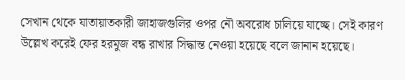সেখান থেকে যাতায়াতকারী জাহাজগুলির ওপর নৌ অবরোধ চালিয়ে যাচ্ছে। সেই কারণ উল্লেখ করেই ফের হরমুজ বন্ধ রাখার সিদ্ধান্ত নেওয়া হয়েছে বলে জানান হয়েছে।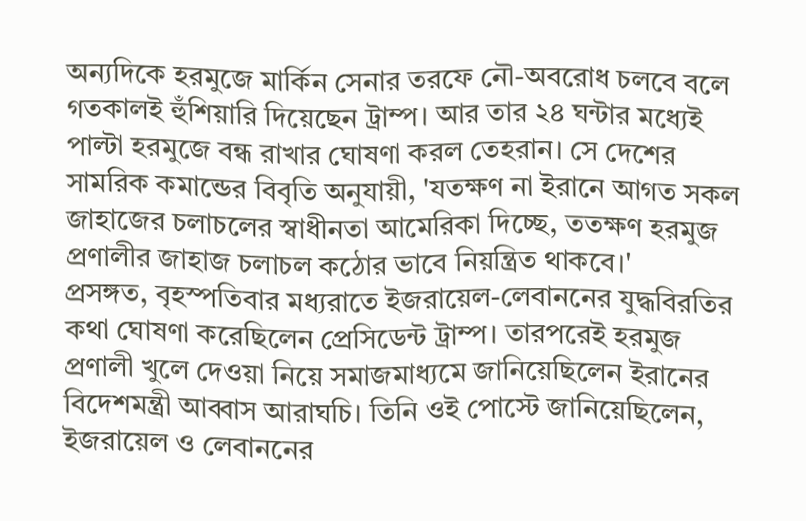অন্যদিকে হরমুজে মার্কিন সেনার তরফে নৌ-অবরোধ চলবে বলে গতকালই হুঁশিয়ারি দিয়েছেন ট্রাম্প। আর তার ২৪ ঘন্টার মধ্যেই পাল্টা হরমুজে বন্ধ রাখার ঘোষণা করল তেহরান। সে দেশের সামরিক কমান্ডের বিবৃতি অনুযায়ী, 'যতক্ষণ না ইরানে আগত সকল জাহাজের চলাচলের স্বাধীনতা আমেরিকা দিচ্ছে, ততক্ষণ হরমুজ প্রণালীর জাহাজ চলাচল কঠোর ভাবে নিয়ন্ত্রিত থাকবে।'
প্রসঙ্গত, বৃহস্পতিবার মধ্যরাতে ইজরায়েল-লেবাননের যুদ্ধবিরতির কথা ঘোষণা করেছিলেন প্রেসিডেন্ট ট্রাম্প। তারপরেই হরমুজ প্রণালী খুলে দেওয়া নিয়ে সমাজমাধ্যমে জানিয়েছিলেন ইরানের বিদেশমন্ত্রী আব্বাস আরাঘচি। তিনি ওই পোস্টে জানিয়েছিলেন, ইজরায়েল ও লেবাননের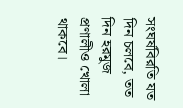সংঘর্ষবিরতি যত দিন চলবে, তত দিন হরমুজ প্রণালীও খোলা থাকবে।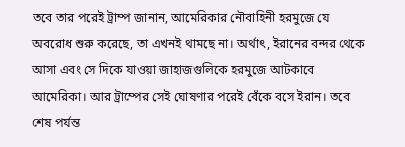তবে তার পরেই ট্রাম্প জানান, আমেরিকার নৌবাহিনী হরমুজে যে অবরোধ শুরু করেছে, তা এখনই থামছে না। অর্থাৎ, ইরানের বন্দর থেকে আসা এবং সে দিকে যাওয়া জাহাজগুলিকে হরমুজে আটকাবে আমেরিকা। আর ট্রাম্পের সেই ঘোষণার পরেই বেঁকে বসে ইরান। তবে শেষ পর্যন্ত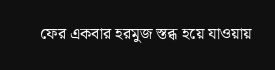ফের একবার হরমুজ স্তব্ধ হয়ে যাওয়ায়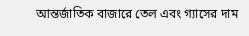আন্তর্জাতিক বাজারে তেল এবং গ্যাসের দাম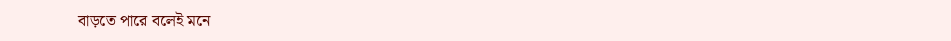বাড়তে পারে বলেই মনে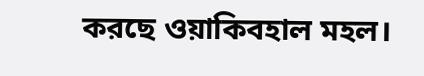করছে ওয়াকিবহাল মহল।